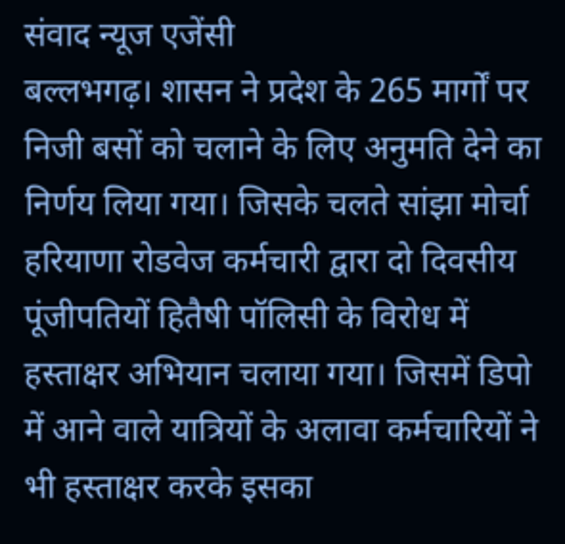संवाद न्यूज एजेंसी
बल्लभगढ़। शासन ने प्रदेश के 265 मार्गों पर निजी बसों को चलाने के लिए अनुमति देने का निर्णय लिया गया। जिसके चलते सांझा मोर्चा हरियाणा रोडवेज कर्मचारी द्वारा दो दिवसीय पूंजीपतियों हितैषी पॉलिसी के विरोध में हस्ताक्षर अभियान चलाया गया। जिसमें डिपो में आने वाले यात्रियों के अलावा कर्मचारियों ने भी हस्ताक्षर करके इसका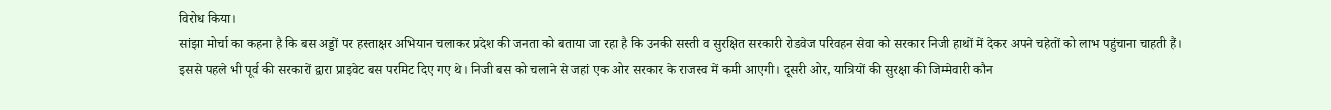विरोध किया।
सांझा मोर्चा का कहना है कि बस अड्डों पर हस्ताक्षर अभियान चलाकर प्रदेश की जनता को बताया जा रहा है कि उनकी सस्ती व सुरक्षित सरकारी रोडवेज परिवहन सेवा को सरकार निजी हाथों में देकर अपने चहेतों को लाभ पहुंचाना चाहती हैं। इससे पहले भी पूर्व की सरकारों द्वारा प्राइवेट बस परमिट दिए गए थे। निजी बस को चलाने से जहां एक ओर सरकार के राजस्व में कमी आएगी। दूसरी ओर, यात्रियों की सुरक्षा की जिम्मेवारी कौन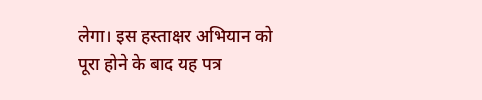लेगा। इस हस्ताक्षर अभियान को पूरा होने के बाद यह पत्र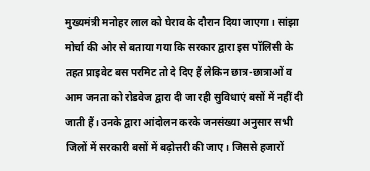मुख्यमंत्री मनोहर लाल को घेराव के दौरान दिया जाएगा। सांझा मोर्चा की ओर से बताया गया कि सरकार द्वारा इस पॉलिसी के तहत प्राइवेट बस परमिट तो दे दिए हैं लेकिन छात्र-छात्राओं व आम जनता को रोडवेज द्वारा दी जा रही सुविधाएं बसों में नहीं दी जाती हैं। उनके द्वारा आंदोलन करके जनसंख्या अनुसार सभी जिलों में सरकारी बसों में बढ़ोत्तरी की जाए। जिससे हजारों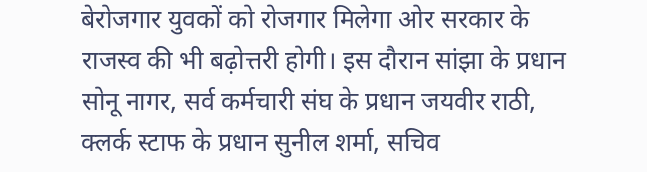बेरोजगार युवकों को रोजगार मिलेगा ओर सरकार के राजस्व की भी बढ़ोत्तरी होगी। इस दौरान सांझा के प्रधान सोनू नागर, सर्व कर्मचारी संघ के प्रधान जयवीर राठी, क्लर्क स्टाफ के प्रधान सुनील शर्मा, सचिव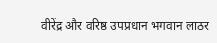वीरेंद्र और वरिष्ठ उपप्रधान भगवान लाठर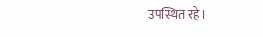उपस्थित रहे।